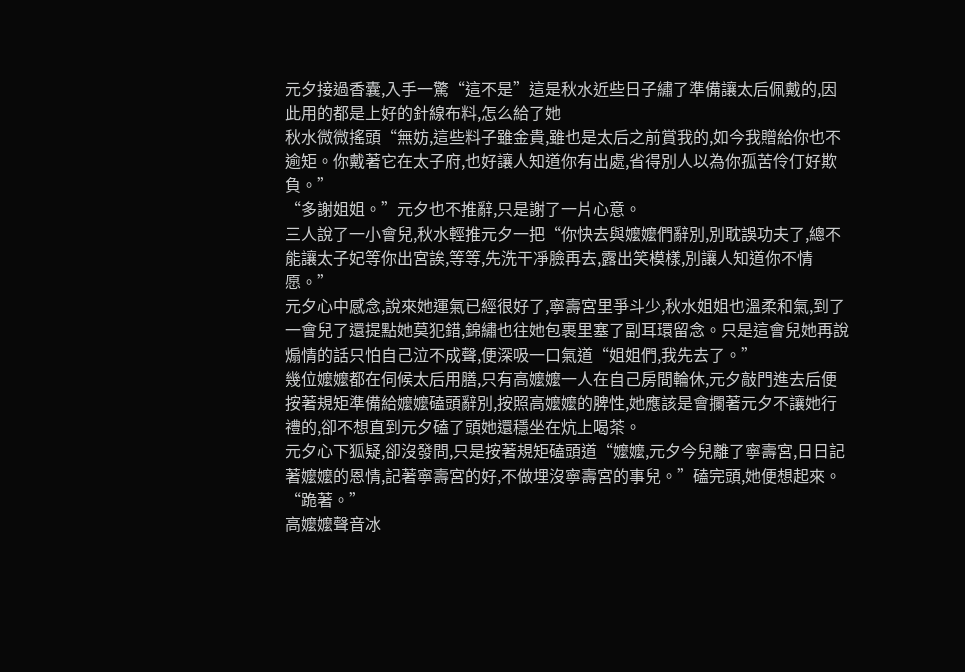元夕接過香囊,入手一驚“這不是”這是秋水近些日子繡了準備讓太后佩戴的,因此用的都是上好的針線布料,怎么給了她
秋水微微搖頭“無妨,這些料子雖金貴,雖也是太后之前賞我的,如今我贈給你也不逾矩。你戴著它在太子府,也好讓人知道你有出處,省得別人以為你孤苦伶仃好欺負。”
“多謝姐姐。”元夕也不推辭,只是謝了一片心意。
三人說了一小會兒,秋水輕推元夕一把“你快去與嬤嬤們辭別,別耽誤功夫了,總不能讓太子妃等你出宮誒,等等,先洗干凈臉再去,露出笑模樣,別讓人知道你不情愿。”
元夕心中感念,說來她運氣已經很好了,寧壽宮里爭斗少,秋水姐姐也溫柔和氣,到了一會兒了還提點她莫犯錯,錦繡也往她包裹里塞了副耳環留念。只是這會兒她再說煽情的話只怕自己泣不成聲,便深吸一口氣道“姐姐們,我先去了。”
幾位嬤嬤都在伺候太后用膳,只有高嬤嬤一人在自己房間輪休,元夕敲門進去后便按著規矩準備給嬤嬤磕頭辭別,按照高嬤嬤的脾性,她應該是會攔著元夕不讓她行禮的,卻不想直到元夕磕了頭她還穩坐在炕上喝茶。
元夕心下狐疑,卻沒發問,只是按著規矩磕頭道“嬤嬤,元夕今兒離了寧壽宮,日日記著嬤嬤的恩情,記著寧壽宮的好,不做埋沒寧壽宮的事兒。”磕完頭,她便想起來。
“跪著。”
高嬤嬤聲音冰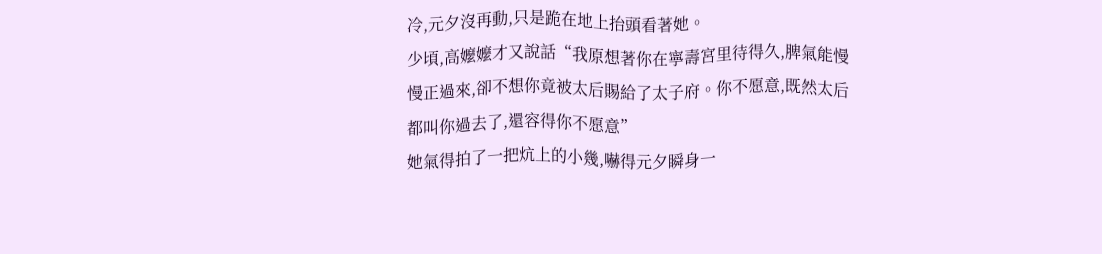冷,元夕沒再動,只是跪在地上抬頭看著她。
少頃,高嬤嬤才又說話“我原想著你在寧壽宮里待得久,脾氣能慢慢正過來,卻不想你竟被太后賜給了太子府。你不愿意,既然太后都叫你過去了,還容得你不愿意”
她氣得拍了一把炕上的小幾,嚇得元夕瞬身一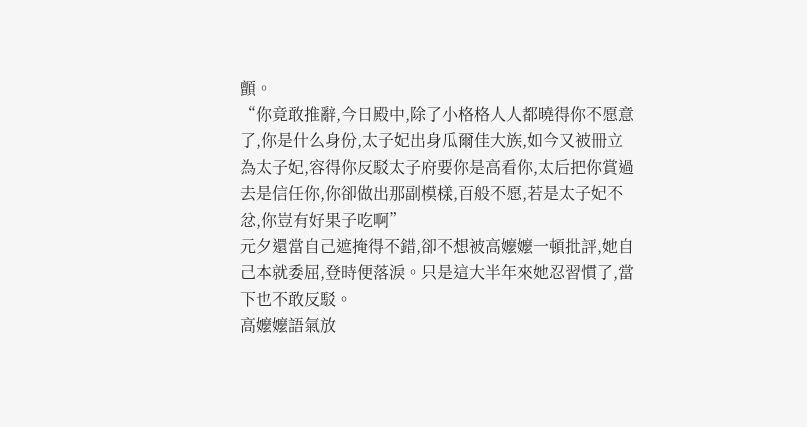顫。
“你竟敢推辭,今日殿中,除了小格格人人都曉得你不愿意了,你是什么身份,太子妃出身瓜爾佳大族,如今又被冊立為太子妃,容得你反駁太子府要你是高看你,太后把你賞過去是信任你,你卻做出那副模樣,百般不愿,若是太子妃不忿,你豈有好果子吃啊”
元夕還當自己遮掩得不錯,卻不想被高嬤嬤一頓批評,她自己本就委屈,登時便落淚。只是這大半年來她忍習慣了,當下也不敢反駁。
高嬤嬤語氣放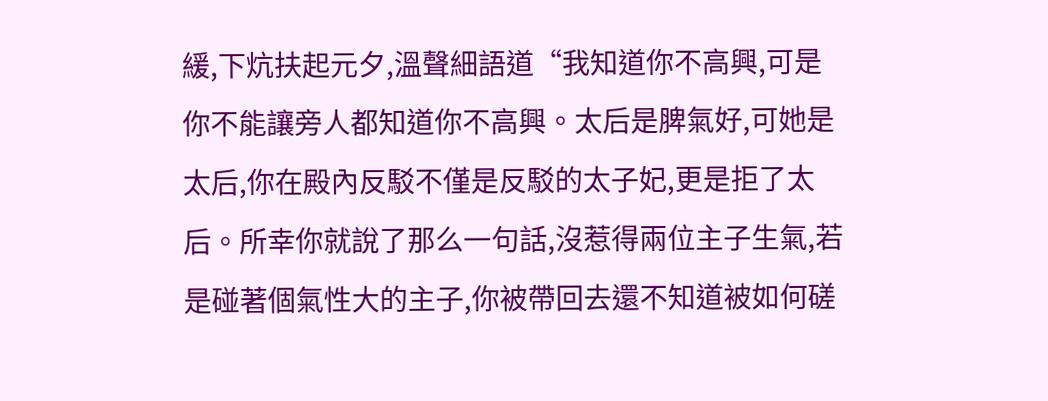緩,下炕扶起元夕,溫聲細語道“我知道你不高興,可是你不能讓旁人都知道你不高興。太后是脾氣好,可她是太后,你在殿內反駁不僅是反駁的太子妃,更是拒了太后。所幸你就說了那么一句話,沒惹得兩位主子生氣,若是碰著個氣性大的主子,你被帶回去還不知道被如何磋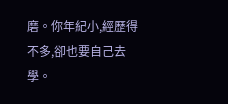磨。你年紀小,經歷得不多,卻也要自己去學。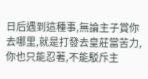日后遇到這種事,無論主子賞你去哪里,就是打發去皇莊當苦力,你也只能忍著,不能駁斥主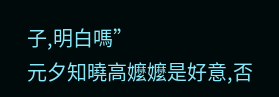子,明白嗎”
元夕知曉高嬤嬤是好意,否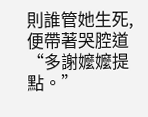則誰管她生死,便帶著哭腔道“多謝嬤嬤提點。”